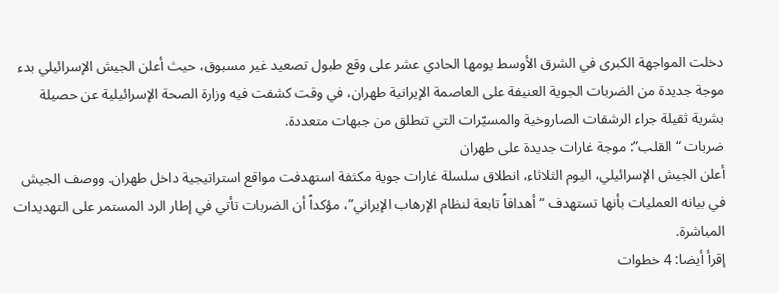دخلت المواجهة الكبرى في الشرق الأوسط يومها الحادي عشر على وقع طبول تصعيد غير مسبوق، حيث أعلن الجيش الإسرائيلي بدء موجة جديدة من الضربات الجوية العنيفة على العاصمة الإيرانية طهران، في وقت كشفت فيه وزارة الصحة الإسرائيلية عن حصيلة بشرية ثقيلة جراء الرشقات الصاروخية والمسيّرات التي تنطلق من جبهات متعددة.
ضربات “القلب”: موجة غارات جديدة على طهران
أعلن الجيش الإسرائيلي، اليوم الثلاثاء، انطلاق سلسلة غارات جوية مكثفة استهدفت مواقع استراتيجية داخل طهران. ووصف الجيش في بيانه العمليات بأنها تستهدف “أهدافاً تابعة لنظام الإرهاب الإيراني”، مؤكداً أن الضربات تأتي في إطار الرد المستمر على التهديدات المباشرة.
إقرأ أيضا: 4 خطوات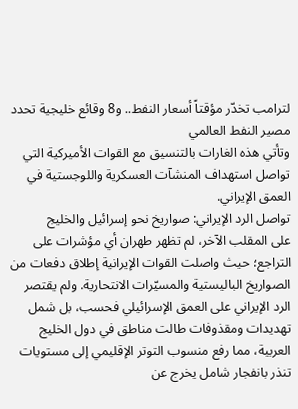لترامب تخدّر مؤقتاً أسعار النفط.. و8 وقائع خليجية تحدد مصير النفط العالمي
وتأتي هذه الغارات بالتنسيق مع القوات الأميركية التي تواصل استهداف المنشآت العسكرية واللوجستية في العمق الإيراني.
تواصل الرد الإيراني: صواريخ نحو إسرائيل والخليج
على المقلب الآخر، لم تظهر طهران أي مؤشرات على التراجع؛ حيث واصلت القوات الإيرانية إطلاق دفعات من الصواريخ الباليستية والمسيّرات الانتحارية. ولم يقتصر الرد الإيراني على العمق الإسرائيلي فحسب، بل شمل تهديدات ومقذوفات طالت مناطق في دول الخليج العربية، مما رفع منسوب التوتر الإقليمي إلى مستويات تنذر بانفجار شامل يخرج عن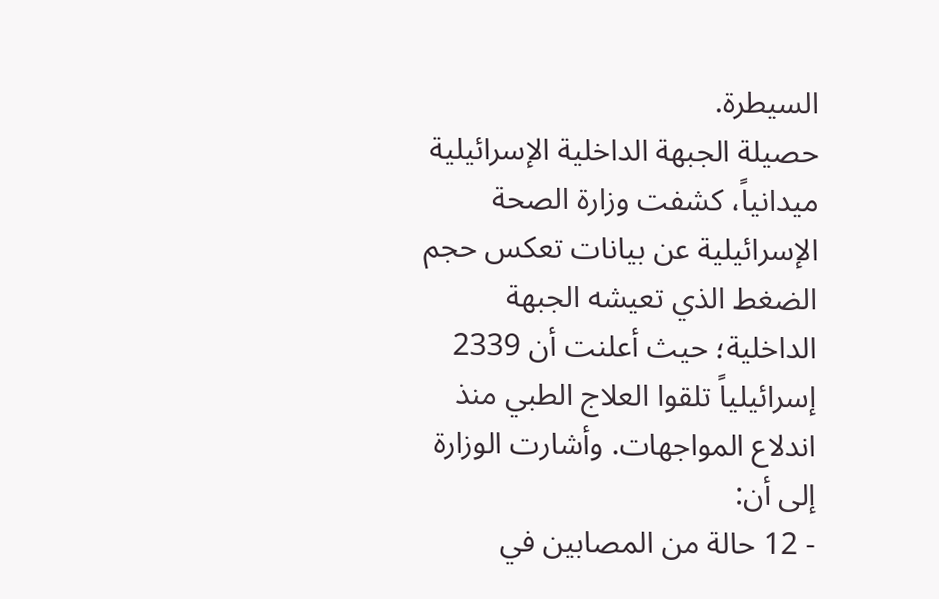السيطرة.
حصيلة الجبهة الداخلية الإسرائيلية
ميدانياً، كشفت وزارة الصحة الإسرائيلية عن بيانات تعكس حجم الضغط الذي تعيشه الجبهة الداخلية؛ حيث أعلنت أن 2339 إسرائيلياً تلقوا العلاج الطبي منذ اندلاع المواجهات. وأشارت الوزارة إلى أن:
- 12 حالة من المصابين في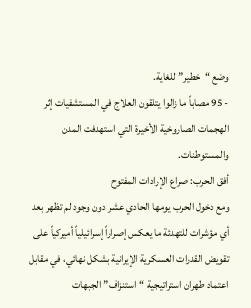وضع “خطير” للغاية.
- 95 مصاباً ما زالوا يتلقون العلاج في المستشفيات إثر الهجمات الصاروخية الأخيرة التي استهدفت المدن والمستوطنات.
أفق الحرب: صراع الإرادات المفتوح
ومع دخول الحرب يومها الحادي عشر دون وجود لم تظهر بعد أي مؤشرات للتهدئة ما يعكس إصراراً إسرائيلياً أميركياً على تقويض القدرات العسكرية الإيرانية بشكل نهائي، في مقابل اعتماد طهران استراتيجية “استنزاف” الجبهات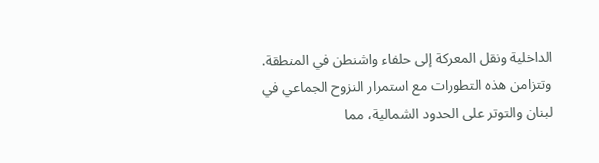الداخلية ونقل المعركة إلى حلفاء واشنطن في المنطقة.
وتتزامن هذه التطورات مع استمرار النزوح الجماعي في لبنان والتوتر على الحدود الشمالية، مما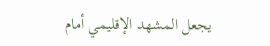يجعل المشهد الإقليمي أمام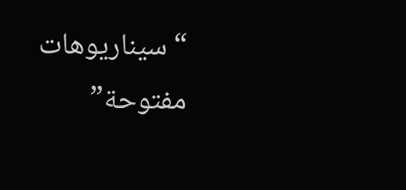“سيناريوهات مفتوحة”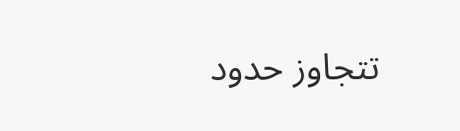تتجاوز حدود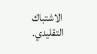الاشتباك التقليدي.